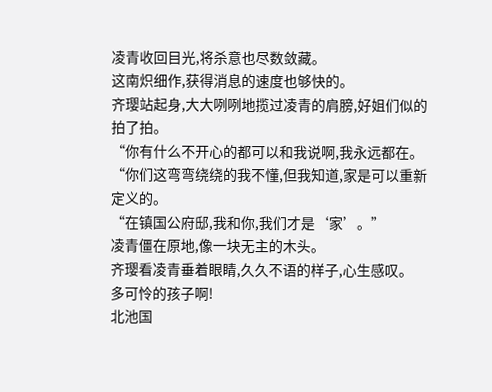凌青收回目光,将杀意也尽数敛藏。
这南炽细作,获得消息的速度也够快的。
齐璎站起身,大大咧咧地揽过凌青的肩膀,好姐们似的拍了拍。
“你有什么不开心的都可以和我说啊,我永远都在。
“你们这弯弯绕绕的我不懂,但我知道,家是可以重新定义的。
“在镇国公府邸,我和你,我们才是‘家’。”
凌青僵在原地,像一块无主的木头。
齐璎看凌青垂着眼睛,久久不语的样子,心生感叹。
多可怜的孩子啊!
北池国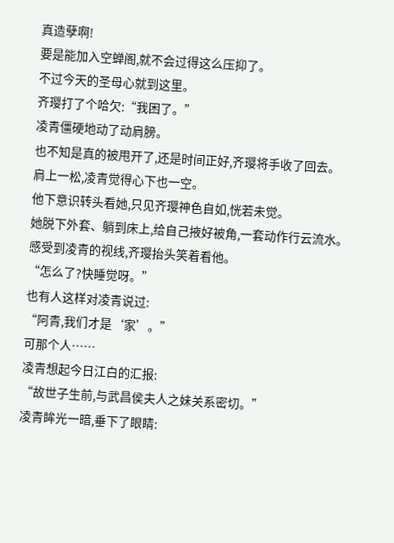真造孽啊!
要是能加入空蝉阁,就不会过得这么压抑了。
不过今天的圣母心就到这里。
齐璎打了个哈欠:“我困了。”
凌青僵硬地动了动肩膀。
也不知是真的被甩开了,还是时间正好,齐璎将手收了回去。
肩上一松,凌青觉得心下也一空。
他下意识转头看她,只见齐璎神色自如,恍若未觉。
她脱下外套、躺到床上,给自己掖好被角,一套动作行云流水。
感受到凌青的视线,齐璎抬头笑着看他。
“怎么了?快睡觉呀。”
也有人这样对凌青说过:
“阿青,我们才是‘家’。”
可那个人……
凌青想起今日江白的汇报:
“故世子生前,与武昌侯夫人之妹关系密切。”
凌青眸光一暗,垂下了眼睛: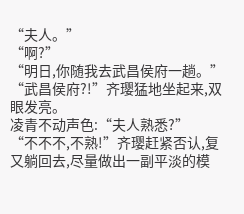“夫人。”
“啊?”
“明日,你随我去武昌侯府一趟。”
“武昌侯府?!”齐璎猛地坐起来,双眼发亮。
凌青不动声色:“夫人熟悉?”
“不不不,不熟!”齐璎赶紧否认,复又躺回去,尽量做出一副平淡的模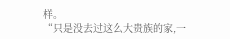样。
“只是没去过这么大贵族的家,一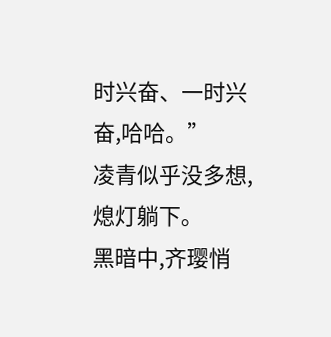时兴奋、一时兴奋,哈哈。”
凌青似乎没多想,熄灯躺下。
黑暗中,齐璎悄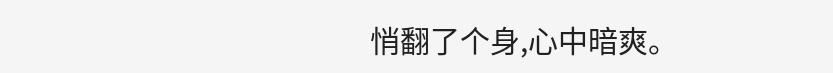悄翻了个身,心中暗爽。